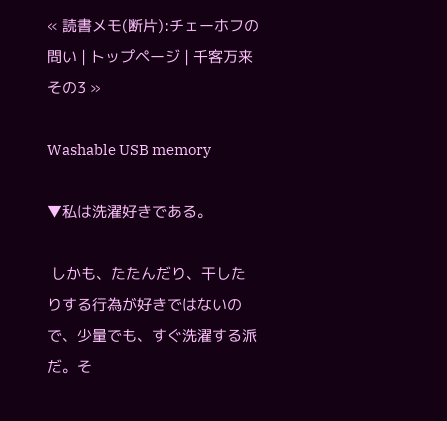« 読書メモ(断片):チェーホフの問い | トップページ | 千客万来 その3 »

Washable USB memory

▼私は洗濯好きである。

 しかも、たたんだり、干したりする行為が好きではないので、少量でも、すぐ洗濯する派だ。そ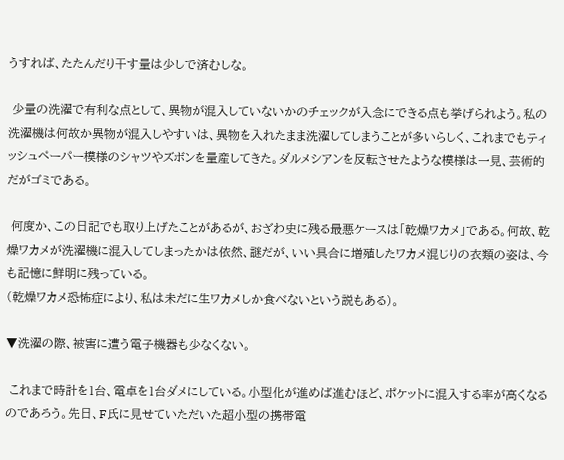うすれば、たたんだり干す量は少しで済むしな。

 少量の洗濯で有利な点として、異物が混入していないかのチェックが入念にできる点も挙げられよう。私の洗濯機は何故か異物が混入しやすいは、異物を入れたまま洗濯してしまうことが多いらしく、これまでもティッシュペーパー模様のシャツやズボンを量産してきた。ダルメシアンを反転させたような模様は一見、芸術的だがゴミである。

 何度か、この日記でも取り上げたことがあるが、おざわ史に残る最悪ケースは「乾燥ワカメ」である。何故、乾燥ワカメが洗濯機に混入してしまったかは依然、謎だが、いい具合に増殖したワカメ混じりの衣類の姿は、今も記憶に鮮明に残っている。
(乾燥ワカメ恐怖症により、私は未だに生ワカメしか食べないという説もある)。

▼洗濯の際、被害に遭う電子機器も少なくない。

 これまで時計を1台、電卓を1台ダメにしている。小型化が進めば進むほど、ポケットに混入する率が高くなるのであろう。先日、F氏に見せていただいた超小型の携帯電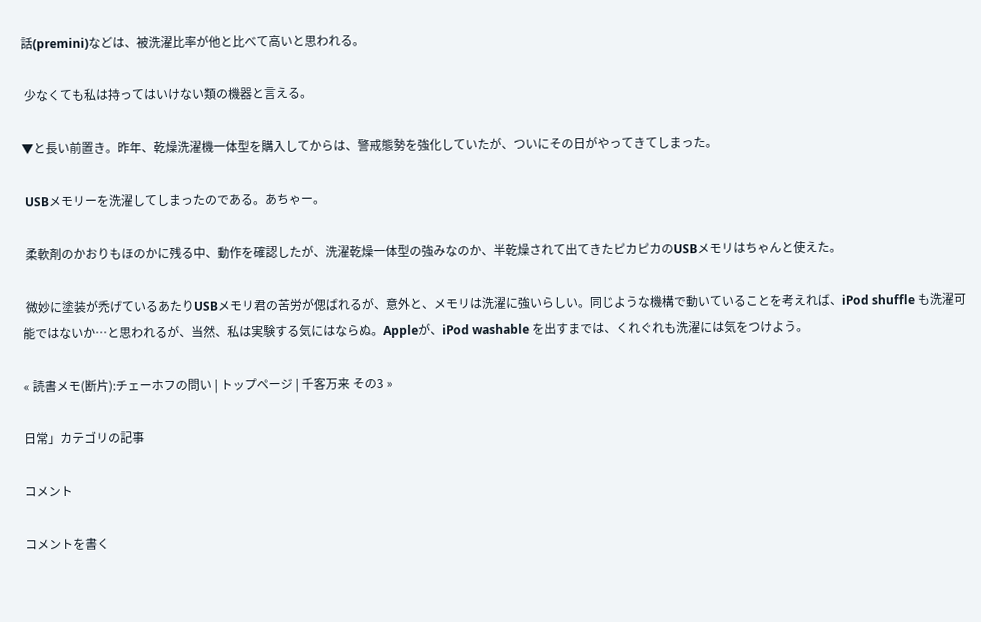話(premini)などは、被洗濯比率が他と比べて高いと思われる。

 少なくても私は持ってはいけない類の機器と言える。

▼と長い前置き。昨年、乾燥洗濯機一体型を購入してからは、警戒態勢を強化していたが、ついにその日がやってきてしまった。

 USBメモリーを洗濯してしまったのである。あちゃー。

 柔軟剤のかおりもほのかに残る中、動作を確認したが、洗濯乾燥一体型の強みなのか、半乾燥されて出てきたピカピカのUSBメモリはちゃんと使えた。

 微妙に塗装が禿げているあたりUSBメモリ君の苦労が偲ばれるが、意外と、メモリは洗濯に強いらしい。同じような機構で動いていることを考えれば、iPod shuffle も洗濯可能ではないか…と思われるが、当然、私は実験する気にはならぬ。Appleが、iPod washable を出すまでは、くれぐれも洗濯には気をつけよう。

« 読書メモ(断片):チェーホフの問い | トップページ | 千客万来 その3 »

日常」カテゴリの記事

コメント

コメントを書く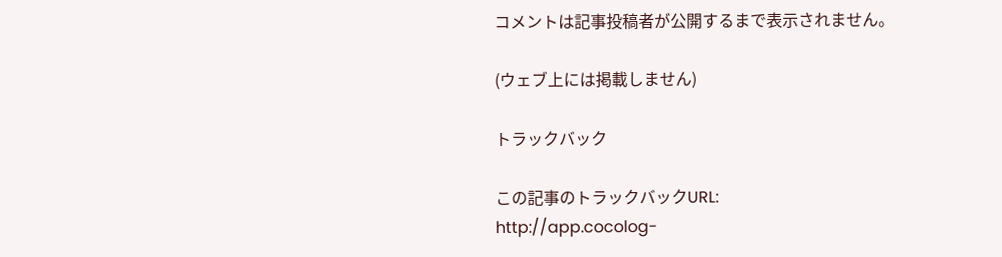コメントは記事投稿者が公開するまで表示されません。

(ウェブ上には掲載しません)

トラックバック

この記事のトラックバックURL:
http://app.cocolog-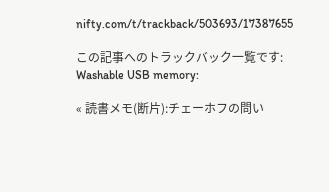nifty.com/t/trackback/503693/17387655

この記事へのトラックバック一覧です: Washable USB memory:

« 読書メモ(断片):チェーホフの問い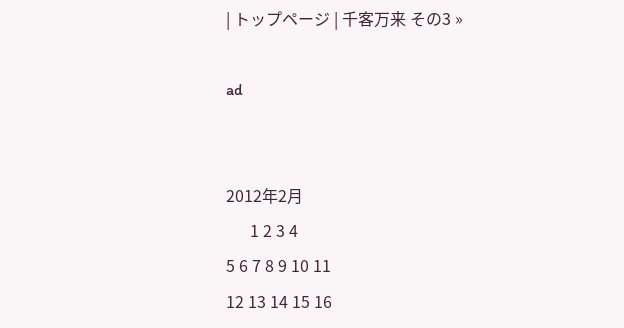| トップページ | 千客万来 その3 »

ad


2012年2月
      1 2 3 4
5 6 7 8 9 10 11
12 13 14 15 16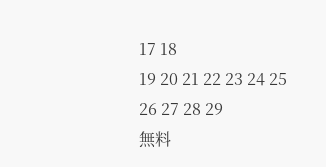17 18
19 20 21 22 23 24 25
26 27 28 29
無料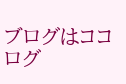ブログはココログ